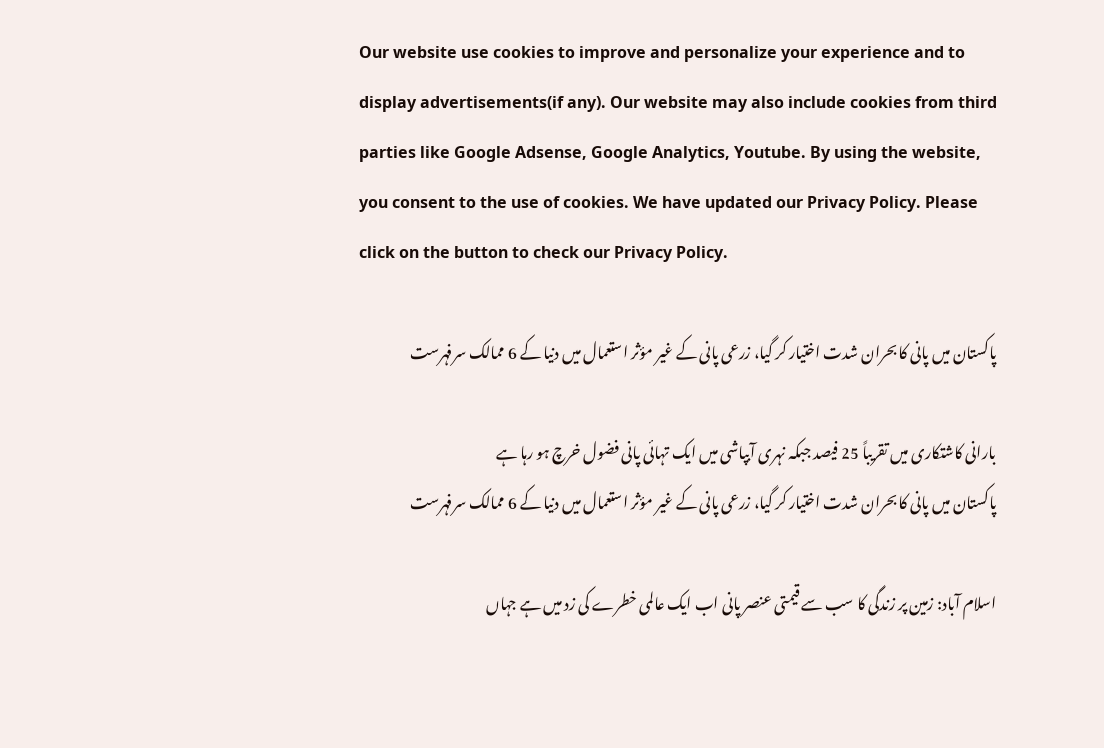Our website use cookies to improve and personalize your experience and to display advertisements(if any). Our website may also include cookies from third parties like Google Adsense, Google Analytics, Youtube. By using the website, you consent to the use of cookies. We have updated our Privacy Policy. Please click on the button to check our Privacy Policy.

پاکستان میں پانی کا بحران شدت اختیار کر گیا، زرعی پانی کے غیر مؤثر استعمال میں دنیا کے 6 ممالک سرفہرست

بارانی کاشتکاری میں تقریباً 25 فیصد جبکہ نہری آبپاشی میں ایک تہائی پانی فضول خرچ ہو رہا ہے
پاکستان میں پانی کا بحران شدت اختیار کر گیا، زرعی پانی کے غیر مؤثر استعمال میں دنیا کے 6 ممالک سرفہرست

اسلام آباد: زمین پر زندگی کا سب سے قیمتی عنصر پانی اب ایک عالمی خطرے کی زد میں ہے جہاں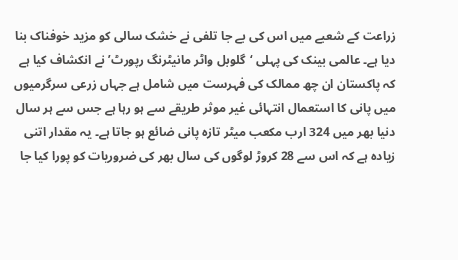زراعت کے شعبے میں اس کی بے جا تلفی نے خشک سالی کو مزید خوفناک بنا دیا ہے۔ عالمی بینک کی پہلی ‘گلوبل واٹر مانیٹرنگ رپورٹ’ نے انکشاف کیا ہے کہ پاکستان ان چھ ممالک کی فہرست میں شامل ہے جہاں زرعی سرگرمیوں میں پانی کا استعمال انتہائی غیر موثر طریقے سے ہو رہا ہے جس سے ہر سال دنیا بھر میں 324 ارب مکعب میٹر تازہ پانی ضائع ہو جاتا ہے۔ یہ مقدار اتنی زیادہ ہے کہ اس سے 28 کروڑ لوگوں کی سال بھر کی ضروریات کو پورا کیا جا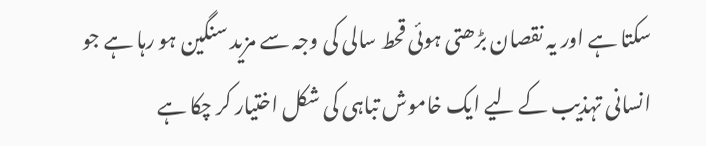سکتا ہے اور یہ نقصان بڑھتی ہوئی قحط سالی کی وجہ سے مزید سنگین ہو رہا ہے جو انسانی تہذیب کے لیے ایک خاموش تباہی کی شکل اختیار کر چکا ہے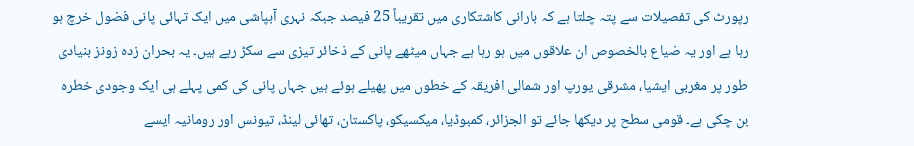رپورٹ کی تفصیلات سے پتہ چلتا ہے کہ بارانی کاشتکاری میں تقریباً 25 فیصد جبکہ نہری آبپاشی میں ایک تہائی پانی فضول خرچ ہو رہا ہے اور یہ ضیاع بالخصوص ان علاقوں میں ہو رہا ہے جہاں میٹھے پانی کے ذخائر تیزی سے سکڑ رہے ہیں۔ یہ بحران زدہ زونز بنیادی طور پر مغربی ایشیا، مشرقی یورپ اور شمالی افریقہ کے خطوں میں پھیلے ہوئے ہیں جہاں پانی کی کمی پہلے ہی ایک وجودی خطرہ بن چکی ہے۔ قومی سطح پر دیکھا جائے تو الجزائر، کمبوڈیا، میکسیکو، پاکستان، تھائی لینڈ، تیونس اور رومانیہ ایسے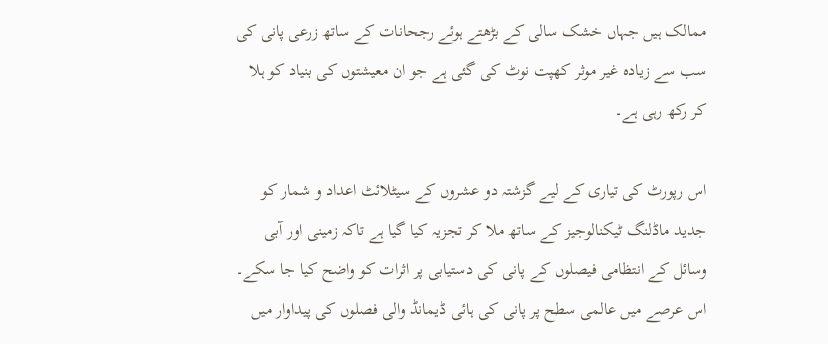ممالک ہیں جہاں خشک سالی کے بڑھتے ہوئے رجحانات کے ساتھ زرعی پانی کی سب سے زیادہ غیر موثر کھپت نوٹ کی گئی ہے جو ان معیشتوں کی بنیاد کو ہلا کر رکھ رہی ہے۔

اس رپورٹ کی تیاری کے لیے گزشتہ دو عشروں کے سیٹلائٹ اعداد و شمار کو جدید ماڈلنگ ٹیکنالوجیز کے ساتھ ملا کر تجزیہ کیا گیا ہے تاکہ زمینی اور آبی وسائل کے انتظامی فیصلوں کے پانی کی دستیابی پر اثرات کو واضح کیا جا سکے۔ اس عرصے میں عالمی سطح پر پانی کی ہائی ڈیمانڈ والی فصلوں کی پیداوار میں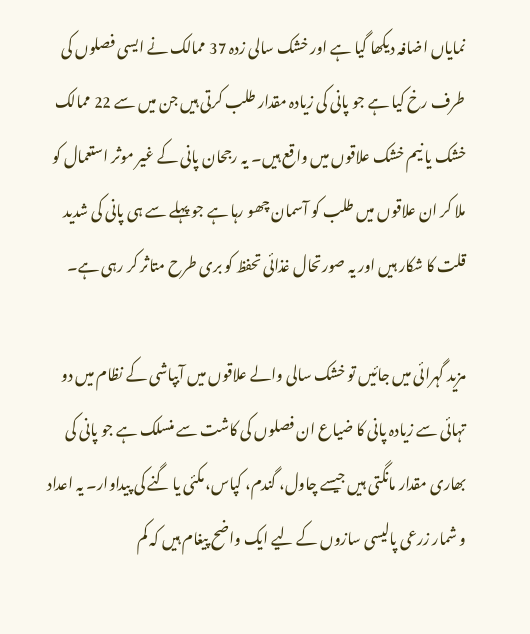نمایاں اضافہ دیکھا گیا ہے اور خشک سالی زدہ 37 ممالک نے ایسی فصلوں کی طرف رخ کیا ہے جو پانی کی زیادہ مقدار طلب کرتی ہیں جن میں سے 22 ممالک خشک یا نیم خشک علاقوں میں واقع ہیں۔ یہ رجحان پانی کے غیر موثر استعمال کو ملا کر ان علاقوں میں طلب کو آسمان چھو رہا ہے جو پہلے سے ہی پانی کی شدید قلت کا شکار ہیں اور یہ صورتحال غذائی تحفظ کو بری طرح متاثر کر رہی ہے۔

مزید گہرائی میں جائیں تو خشک سالی والے علاقوں میں آبپاشی کے نظام میں دو تہائی سے زیادہ پانی کا ضیاع ان فصلوں کی کاشت سے منسلک ہے جو پانی کی بھاری مقدار مانگتی ہیں جیسے چاول، گندم، کپاس، مکئی یا گنے کی پیداوار۔ یہ اعداد و شمار زرعی پالیسی سازوں کے لیے ایک واضح پیغام ہیں کہ کم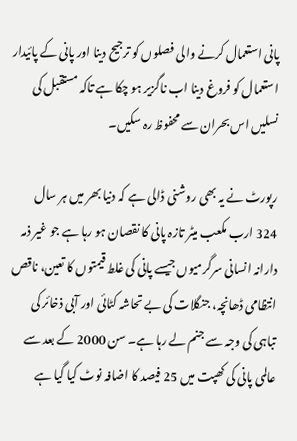پانی استعمال کرنے والی فصلوں کو ترجیح دینا اور پانی کے پائیدار استعمال کو فروغ دینا اب ناگزیر ہو چکا ہے تاکہ مستقبل کی نسلیں اس بحران سے محفوظ رہ سکیں۔

رپورٹ نے یہ بھی روشنی ڈالی ہے کہ دنیا بھر میں ہر سال 324 ارب مکعب میٹر تازہ پانی کا نقصان ہو رہا ہے جو غیر ذمہ دارانہ انسانی سرگرمیوں جیسے پانی کی غلط قیمتوں کا تعین، ناقص انتظامی ڈھانچہ، جنگلات کی بے تحاشہ کٹائی اور آبی ذخائر کی تباہی کی وجہ سے جنم لے رہا ہے۔ سن 2000 کے بعد سے عالمی پانی کی کھپت میں 25 فیصد کا اضافہ نوٹ کیا گیا ہے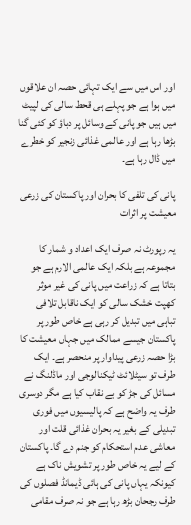اور اس میں سے ایک تہائی حصہ ان علاقوں میں ہوا ہے جو پہلے ہی قحط سالی کی لپیٹ میں ہیں جو پانی کے وسائل پر دباؤ کو کئی گنا بڑھا رہا ہے اور عالمی غذائی زنجیر کو خطرے میں ڈال رہا ہے۔

پانی کی تلفی کا بحران اور پاکستان کی زرعی معیشت پر اثرات

یہ رپورٹ نہ صرف ایک اعداد و شمار کا مجموعہ ہے بلکہ ایک عالمی الارم ہے جو بتاتا ہے کہ زراعت میں پانی کی غیر موثر کھپت خشک سالی کو ایک ناقابل تلافی تباہی میں تبدیل کر رہی ہے خاص طور پر پاکستان جیسے ممالک میں جہاں معیشت کا بڑا حصہ زرعی پیداوار پر منحصر ہے۔ ایک طرف تو سیٹلائٹ ٹیکنالوجی اور ماڈلنگ نے مسائل کی جڑ کو بے نقاب کیا ہے مگر دوسری طرف یہ واضح ہے کہ پالیسیوں میں فوری تبدیلی کے بغیر یہ بحران غذائی قلت اور معاشی عدم استحکام کو جنم دے گا۔ پاکستان کے لیے یہ خاص طور پر تشویش ناک ہے کیونکہ یہاں پانی کی ہائی ڈیمانڈ فصلوں کی طرف رجحان بڑھ رہا ہے جو نہ صرف مقامی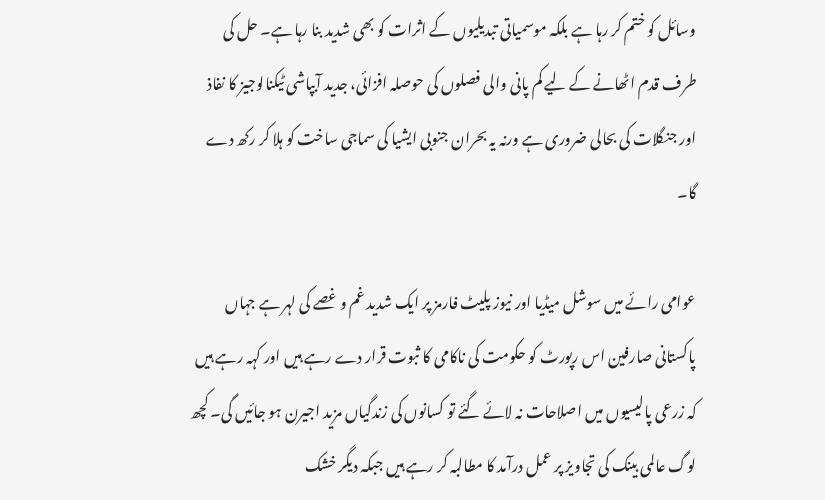وسائل کو ختم کر رہا ہے بلکہ موسمیاتی تبدیلیوں کے اثرات کو بھی شدید بنا رہا ہے۔ حل کی طرف قدم اٹھانے کے لیے کم پانی والی فصلوں کی حوصلہ افزائی، جدید آبپاشی ٹیکنالوجیز کا نفاذ اور جنگلات کی بحالی ضروری ہے ورنہ یہ بحران جنوبی ایشیا کی سماجی ساخت کو ہلا کر رکھ دے گا۔

عوامی رائے میں سوشل میڈیا اور نیوز پلیٹ فارمز پر ایک شدید غم و غصے کی لہر ہے جہاں پاکستانی صارفین اس رپورٹ کو حکومت کی ناکامی کا ثبوت قرار دے رہے ہیں اور کہہ رہے ہیں کہ زرعی پالیسیوں میں اصلاحات نہ لائے گئے تو کسانوں کی زندگیاں مزید اجیرن ہو جائیں گی۔ کچھ لوگ عالمی بینک کی تجاویز پر عمل درآمد کا مطالبہ کر رہے ہیں جبکہ دیگر خشک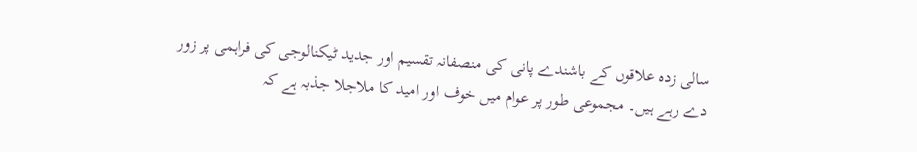سالی زدہ علاقوں کے باشندے پانی کی منصفانہ تقسیم اور جدید ٹیکنالوجی کی فراہمی پر زور دے رہے ہیں۔ مجموعی طور پر عوام میں خوف اور امید کا ملاجلا جذبہ ہے کہ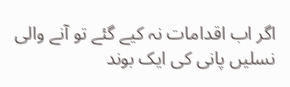اگر اب اقدامات نہ کیے گئے تو آنے والی نسلیں پانی کی ایک بوند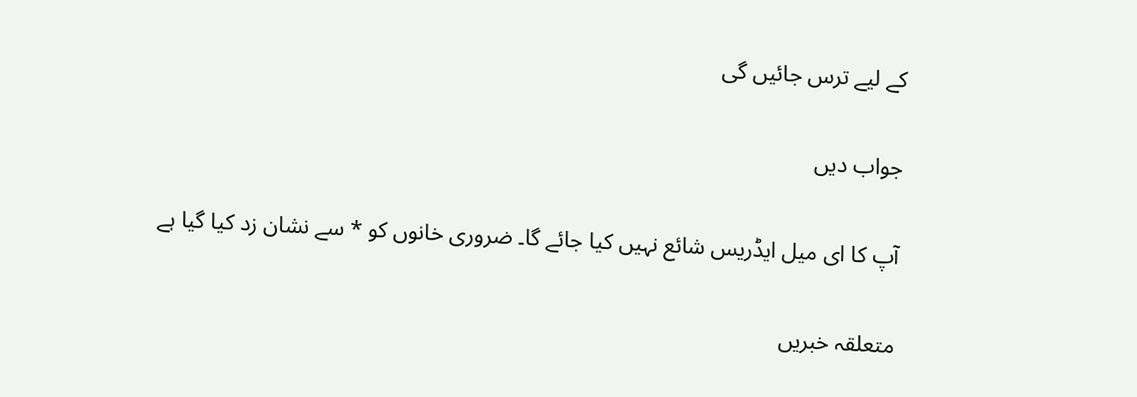کے لیے ترس جائیں گی

جواب دیں

آپ کا ای میل ایڈریس شائع نہیں کیا جائے گا۔ ضروری خانوں کو * سے نشان زد کیا گیا ہے

متعلقہ خبریں